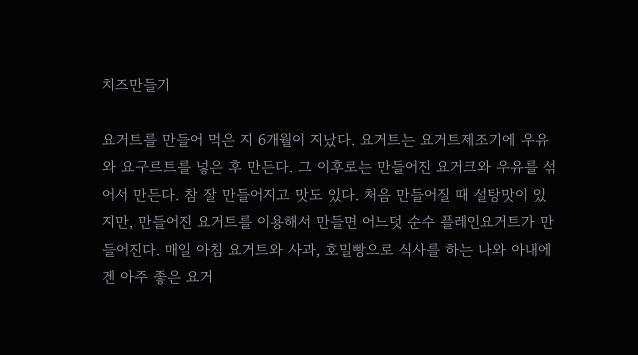치즈만들기

요거트를 만들어 먹은 지 6개월이 지났다. 요거트는 요거트제조기에 우유와 요구르트를 넣은 후 만든다. 그 이후로는 만들어진 요거크와 우유를 섞어서 만든다. 참 잘 만들어지고 맛도 있다. 처음 만들어질 때 설탕맛이 있지만, 만들어진 요거트를 이용해서 만들면 어느덧 순수 플레인요거트가 만들어진다. 매일 아침 요거트와 사과, 호밀빵으로 식사를 하는 나와 아내에겐 아주 좋은 요거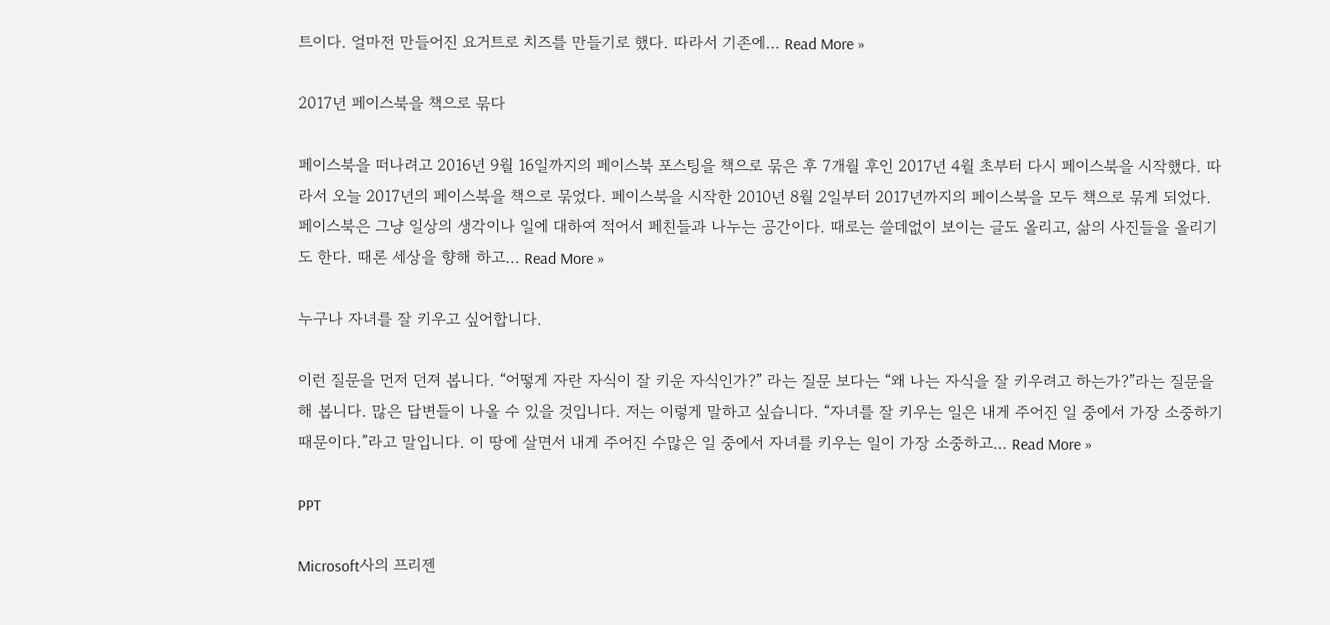트이다. 얼마전 만들어진 요거트로 치즈를 만들기로 했다. 따라서 기존에… Read More »

2017년 페이스북을 책으로 묶다

페이스북을 떠나려고 2016년 9월 16일까지의 페이스북 포스팅을 책으로 묶은 후 7개월 후인 2017년 4월 초부터 다시 페이스북을 시작했다. 따라서 오늘 2017년의 페이스북을 책으로 묶었다. 페이스북을 시작한 2010년 8월 2일부터 2017년까지의 페이스북을 모두 책으로 묶게 되었다. 페이스북은 그냥 일상의 생각이나 일에 대하여 적어서 페친들과 나누는 공간이다. 때로는 쓸데없이 보이는 글도 올리고, 삶의 사진들을 올리기도 한다. 때론 세상을 향해 하고… Read More »

누구나 자녀를 잘 키우고 싶어합니다.

이런 질문을 먼저 던져 봅니다. “어떻게 자란 자식이 잘 키운 자식인가?” 라는 질문 보다는 “왜 나는 자식을 잘 키우려고 하는가?”라는 질문을 해 봅니다. 많은 답변들이 나올 수 있을 것입니다. 저는 이렇게 말하고 싶습니다. “자녀를 잘 키우는 일은 내게 주어진 일 중에서 가장 소중하기 때문이다.”라고 말입니다. 이 땅에 살면서 내게 주어진 수많은 일 중에서 자녀를 키우는 일이 가장 소중하고… Read More »

PPT

Microsoft사의 프리젠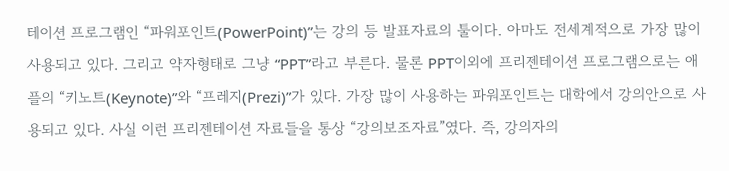테이션 프로그램인 “파워포인트(PowerPoint)”는 강의 등 발표자료의 툴이다. 아마도 전세계적으로 가장 많이 사용되고 있다. 그리고 약자형태로 그냥 “PPT”라고 부른다. 물론 PPT이외에 프리젠테이션 프로그램으로는 애플의 “키노트(Keynote)”와 “프레지(Prezi)”가 있다. 가장 많이 사용하는 파워포인트는 대학에서 강의안으로 사용되고 있다. 사실 이런 프리젠테이션 자료들을 통상 “강의보조자료”였다. 즉, 강의자의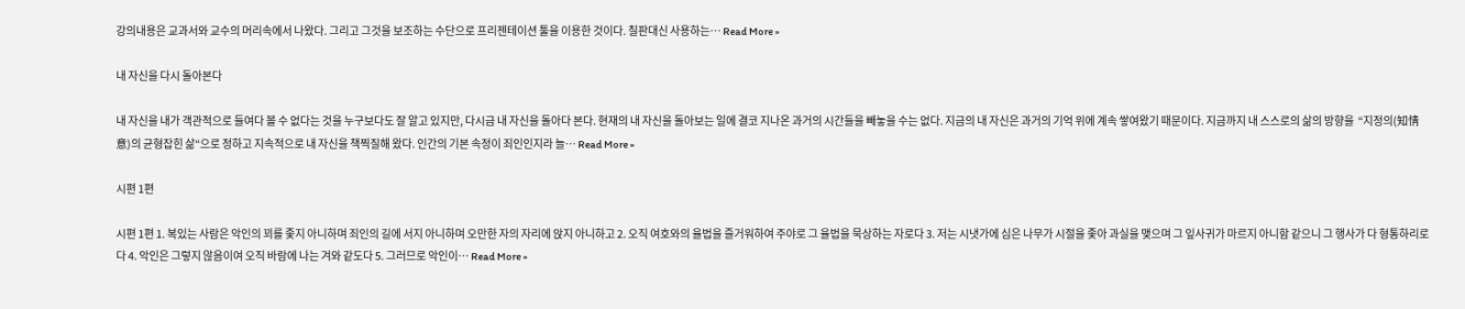강의내용은 교과서와 교수의 머리속에서 나왔다. 그리고 그것을 보조하는 수단으로 프리젠테이션 툴을 이용한 것이다. 칠판대신 사용하는… Read More »

내 자신을 다시 돌아본다

내 자신을 내가 객관적으로 들여다 볼 수 없다는 것을 누구보다도 잘 알고 있지만, 다시금 내 자신을 돌아다 본다. 현재의 내 자신을 돌아보는 일에 결코 지나온 과거의 시간들을 빼놓을 수는 없다. 지금의 내 자신은 과거의 기억 위에 계속 쌓여왔기 때문이다. 지금까지 내 스스로의 삶의 방향을  “지정의(知情意)의 균형잡힌 삶“으로 정하고 지속적으로 내 자신을 책찍질해 왔다. 인간의 기본 속정이 죄인인지라 늘… Read More »

시편 1편

시편 1편 1. 복있는 사람은 악인의 꾀를 좇지 아니하며 죄인의 길에 서지 아니하며 오만한 자의 자리에 앉지 아니하고 2. 오직 여호와의 율법을 즐거워하여 주야로 그 율법을 묵상하는 자로다 3. 저는 시냇가에 심은 나무가 시절을 좇아 과실을 맺으며 그 잎사귀가 마르지 아니함 같으니 그 행사가 다 형통하리로다 4. 악인은 그렇지 않음이여 오직 바람에 나는 겨와 같도다 5. 그러므로 악인이… Read More »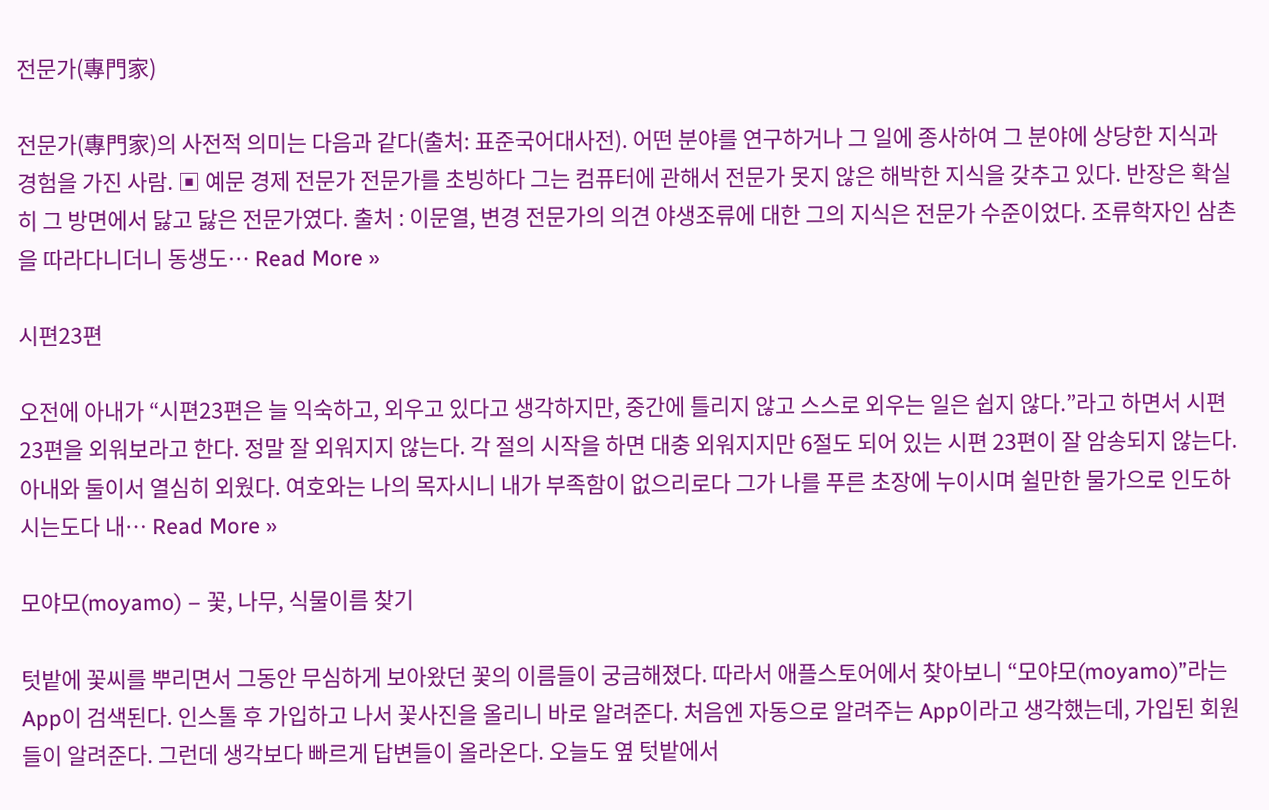전문가(專門家)

전문가(專門家)의 사전적 의미는 다음과 같다(출처: 표준국어대사전). 어떤 분야를 연구하거나 그 일에 종사하여 그 분야에 상당한 지식과 경험을 가진 사람. ▣ 예문 경제 전문가 전문가를 초빙하다 그는 컴퓨터에 관해서 전문가 못지 않은 해박한 지식을 갖추고 있다. 반장은 확실히 그 방면에서 닳고 닳은 전문가였다. 출처 : 이문열, 변경 전문가의 의견 야생조류에 대한 그의 지식은 전문가 수준이었다. 조류학자인 삼촌을 따라다니더니 동생도… Read More »

시편23편

오전에 아내가 “시편23편은 늘 익숙하고, 외우고 있다고 생각하지만, 중간에 틀리지 않고 스스로 외우는 일은 쉽지 않다.”라고 하면서 시편 23편을 외워보라고 한다. 정말 잘 외워지지 않는다. 각 절의 시작을 하면 대충 외워지지만 6절도 되어 있는 시편 23편이 잘 암송되지 않는다. 아내와 둘이서 열심히 외웠다. 여호와는 나의 목자시니 내가 부족함이 없으리로다 그가 나를 푸른 초장에 누이시며 쉴만한 물가으로 인도하시는도다 내… Read More »

모야모(moyamo) – 꽃, 나무, 식물이름 찾기

텃밭에 꽃씨를 뿌리면서 그동안 무심하게 보아왔던 꽃의 이름들이 궁금해졌다. 따라서 애플스토어에서 찾아보니 “모야모(moyamo)”라는 App이 검색된다. 인스톨 후 가입하고 나서 꽃사진을 올리니 바로 알려준다. 처음엔 자동으로 알려주는 App이라고 생각했는데, 가입된 회원들이 알려준다. 그런데 생각보다 빠르게 답변들이 올라온다. 오늘도 옆 텃밭에서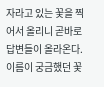자라고 있는 꽃을 찍어서 올리니 곧바로 답변들이 올라온다. 이름이 궁금했던 꽃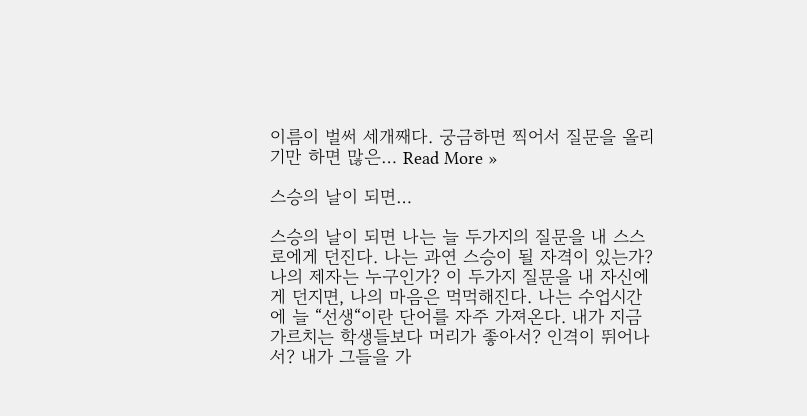이름이 벌써 세개째다. 궁금하면 찍어서 질문을 올리기만 하면 많은… Read More »

스승의 날이 되면…

스승의 날이 되면 나는 늘 두가지의 질문을 내 스스로에게 던진다. 나는 과연 스승이 될 자격이 있는가? 나의 제자는 누구인가? 이 두가지 질문을 내 자신에게 던지면, 나의 마음은 먹먹해진다. 나는 수업시간에 늘 “선생“이란 단어를 자주 가져온다. 내가 지금 가르치는 학생들보다 머리가 좋아서? 인격이 뛰어나서? 내가 그들을 가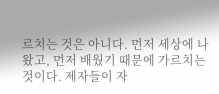르치는 것은 아니다. 먼저 세상에 나왔고, 먼저 배웠기 때문에 가르치는 것이다. 제자들이 자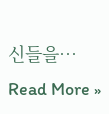신들을… Read More »